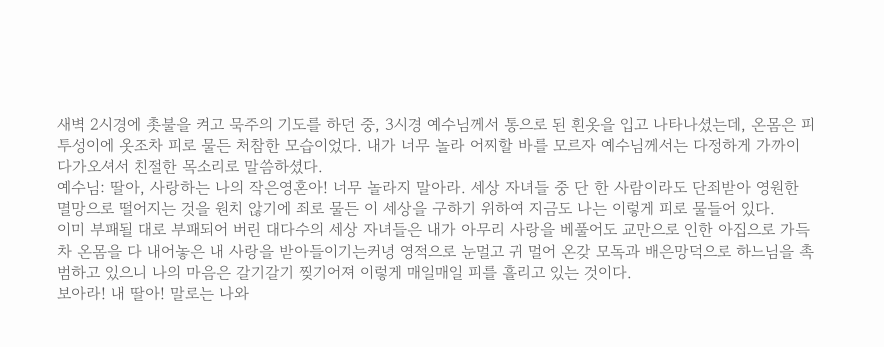새벽 2시경에 촛불을 켜고 묵주의 기도를 하던 중, 3시경 예수님께서 통으로 된 흰옷을 입고 나타나셨는데, 온몸은 피투성이에 옷조차 피로 물든 처참한 모습이었다. 내가 너무 놀라 어찌할 바를 모르자 예수님께서는 다정하게 가까이 다가오셔서 친절한 목소리로 말씀하셨다.
예수님: 딸아, 사랑하는 나의 작은영혼아! 너무 놀라지 말아라. 세상 자녀들 중 단 한 사람이라도 단죄받아 영원한 멸망으로 떨어지는 것을 원치 않기에 죄로 물든 이 세상을 구하기 위하여 지금도 나는 이렇게 피로 물들어 있다.
이미 부패될 대로 부패되어 버린 대다수의 세상 자녀들은 내가 아무리 사랑을 베풀어도 교만으로 인한 아집으로 가득 차 온몸을 다 내어놓은 내 사랑을 받아들이기는커녕 영적으로 눈멀고 귀 멀어 온갖 모독과 배은망덕으로 하느님을 촉범하고 있으니 나의 마음은 갈기갈기 찢기어져 이렇게 매일매일 피를 흘리고 있는 것이다.
보아라! 내 딸아! 말로는 나와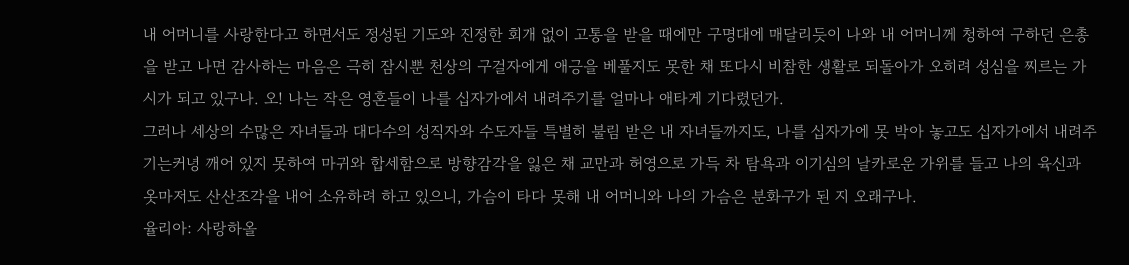내 어머니를 사랑한다고 하면서도 정성된 기도와 진정한 회개 없이 고통을 받을 때에만 구명대에 매달리듯이 나와 내 어머니께 청하여 구하던 은총을 받고 나면 감사하는 마음은 극히 잠시뿐 천상의 구걸자에게 애긍을 베풀지도 못한 채 또다시 비참한 생활로 되돌아가 오히려 성심을 찌르는 가시가 되고 있구나. 오! 나는 작은 영혼들이 나를 십자가에서 내려주기를 얼마나 애타게 기다렸던가.
그러나 세상의 수많은 자녀들과 대다수의 성직자와 수도자들 특별히 불림 받은 내 자녀들까지도, 나를 십자가에 못 박아 놓고도 십자가에서 내려주기는커녕 깨어 있지 못하여 마귀와 합세함으로 방향감각을 잃은 채 교만과 허영으로 가득 차 탐욕과 이기심의 날카로운 가위를 들고 나의 육신과 옷마저도 산산조각을 내어 소유하려 하고 있으니, 가슴이 타다 못해 내 어머니와 나의 가슴은 분화구가 된 지 오래구나.
율리아: 사랑하올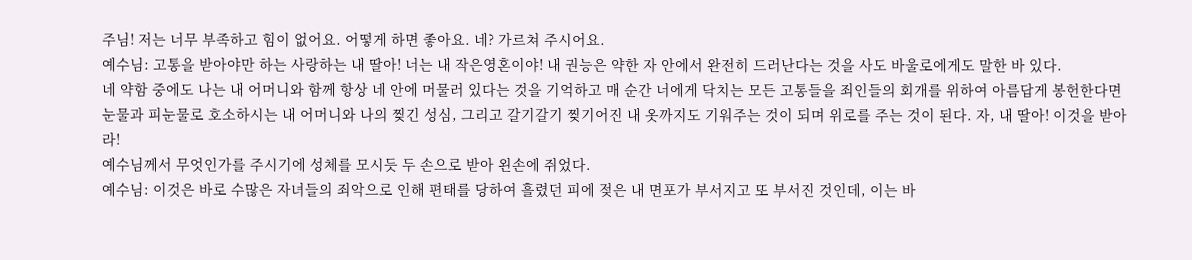주님! 저는 너무 부족하고 힘이 없어요. 어떻게 하면 좋아요. 네? 가르쳐 주시어요.
예수님: 고통을 받아야만 하는 사랑하는 내 딸아! 너는 내 작은영혼이야! 내 권능은 약한 자 안에서 완전히 드러난다는 것을 사도 바울로에게도 말한 바 있다.
네 약함 중에도 나는 내 어머니와 함께 항상 네 안에 머물러 있다는 것을 기억하고 매 순간 너에게 닥치는 모든 고통들을 죄인들의 회개를 위하여 아름답게 봉헌한다면 눈물과 피눈물로 호소하시는 내 어머니와 나의 찢긴 성심, 그리고 갈기갈기 찢기어진 내 옷까지도 기워주는 것이 되며 위로를 주는 것이 된다. 자, 내 딸아! 이것을 받아라!
예수님께서 무엇인가를 주시기에 성체를 모시듯 두 손으로 받아 왼손에 쥐었다.
예수님: 이것은 바로 수많은 자녀들의 죄악으로 인해 편태를 당하여 흘렸던 피에 젖은 내 면포가 부서지고 또 부서진 것인데, 이는 바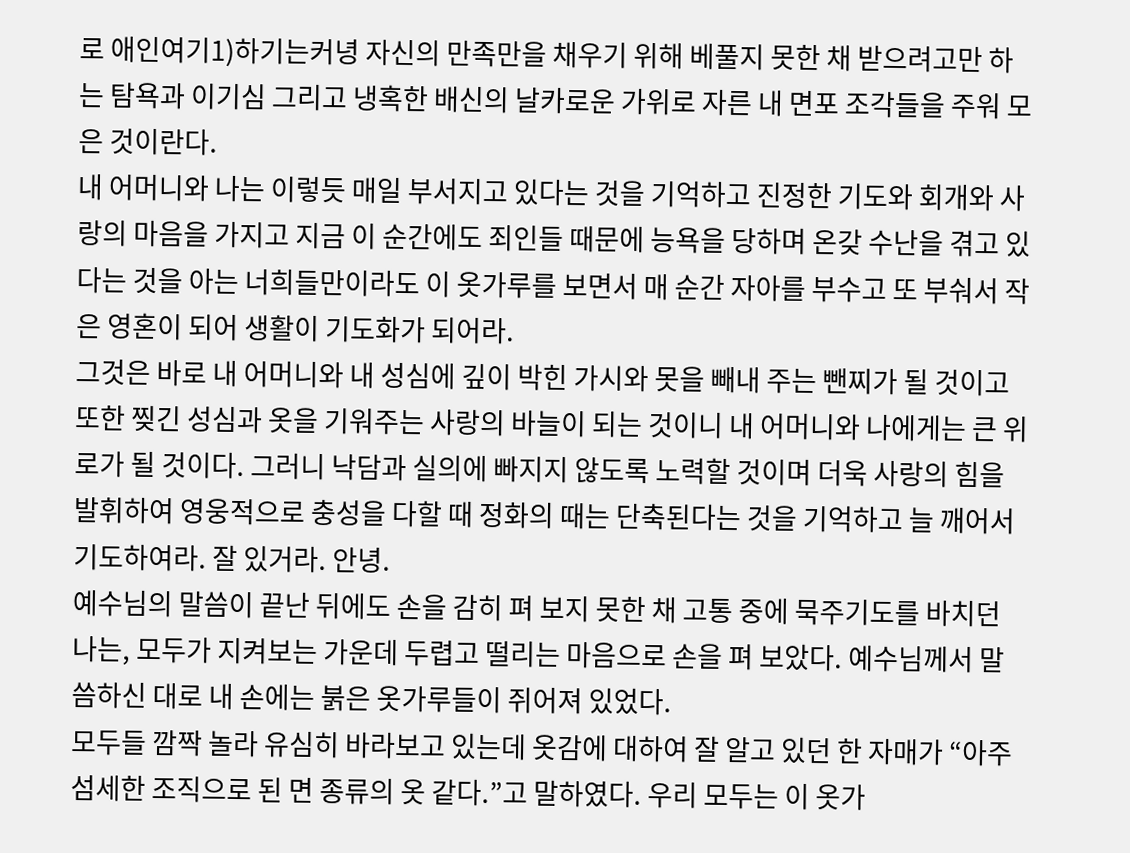로 애인여기1)하기는커녕 자신의 만족만을 채우기 위해 베풀지 못한 채 받으려고만 하는 탐욕과 이기심 그리고 냉혹한 배신의 날카로운 가위로 자른 내 면포 조각들을 주워 모은 것이란다.
내 어머니와 나는 이렇듯 매일 부서지고 있다는 것을 기억하고 진정한 기도와 회개와 사랑의 마음을 가지고 지금 이 순간에도 죄인들 때문에 능욕을 당하며 온갖 수난을 겪고 있다는 것을 아는 너희들만이라도 이 옷가루를 보면서 매 순간 자아를 부수고 또 부숴서 작은 영혼이 되어 생활이 기도화가 되어라.
그것은 바로 내 어머니와 내 성심에 깊이 박힌 가시와 못을 빼내 주는 뺀찌가 될 것이고 또한 찢긴 성심과 옷을 기워주는 사랑의 바늘이 되는 것이니 내 어머니와 나에게는 큰 위로가 될 것이다. 그러니 낙담과 실의에 빠지지 않도록 노력할 것이며 더욱 사랑의 힘을 발휘하여 영웅적으로 충성을 다할 때 정화의 때는 단축된다는 것을 기억하고 늘 깨어서 기도하여라. 잘 있거라. 안녕.
예수님의 말씀이 끝난 뒤에도 손을 감히 펴 보지 못한 채 고통 중에 묵주기도를 바치던 나는, 모두가 지켜보는 가운데 두렵고 떨리는 마음으로 손을 펴 보았다. 예수님께서 말씀하신 대로 내 손에는 붉은 옷가루들이 쥐어져 있었다.
모두들 깜짝 놀라 유심히 바라보고 있는데 옷감에 대하여 잘 알고 있던 한 자매가 “아주 섬세한 조직으로 된 면 종류의 옷 같다.”고 말하였다. 우리 모두는 이 옷가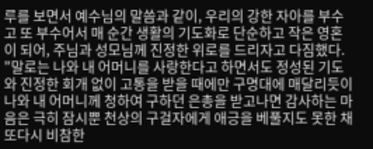루를 보면서 예수님의 말씀과 같이, 우리의 강한 자아를 부수고 또 부수어서 매 순간 생활의 기도화로 단순하고 작은 영혼이 되어, 주님과 성모님께 진정한 위로를 드리자고 다짐했다.
"말로는 나와 내 어머니를 사랑한다고 하면서도 정성된 기도와 진정한 회개 없이 고통을 받을 때에만 구명대에 매달리듯이 나와 내 어머니께 청하여 구하던 은총을 받고나면 감사하는 마음은 극히 잠시뿐 천상의 구걸자에게 애긍을 베풀지도 못한 채 또다시 비참한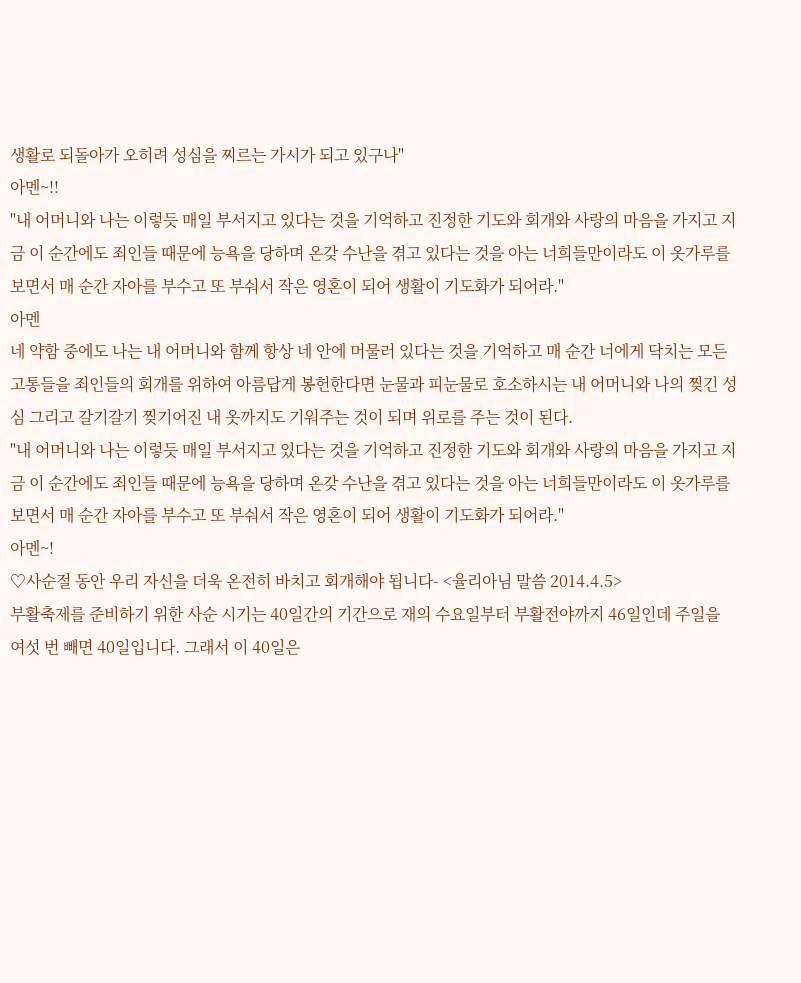생활로 되돌아가 오히려 성심을 찌르는 가시가 되고 있구나"
아멘~!!
"내 어머니와 나는 이렇듯 매일 부서지고 있다는 것을 기억하고 진정한 기도와 회개와 사랑의 마음을 가지고 지금 이 순간에도 죄인들 때문에 능욕을 당하며 온갖 수난을 겪고 있다는 것을 아는 너희들만이라도 이 옷가루를 보면서 매 순간 자아를 부수고 또 부숴서 작은 영혼이 되어 생활이 기도화가 되어라."
아멘
네 약함 중에도 나는 내 어머니와 함께 항상 네 안에 머물러 있다는 것을 기억하고 매 순간 너에게 닥치는 모든 고통들을 죄인들의 회개를 위하여 아름답게 봉헌한다면 눈물과 피눈물로 호소하시는 내 어머니와 나의 찢긴 성심 그리고 갈기갈기 찢기어진 내 옷까지도 기워주는 것이 되며 위로를 주는 것이 된다.
"내 어머니와 나는 이렇듯 매일 부서지고 있다는 것을 기억하고 진정한 기도와 회개와 사랑의 마음을 가지고 지금 이 순간에도 죄인들 때문에 능욕을 당하며 온갖 수난을 겪고 있다는 것을 아는 너희들만이라도 이 옷가루를 보면서 매 순간 자아를 부수고 또 부숴서 작은 영혼이 되어 생활이 기도화가 되어라."
아멘~!
♡사순절 동안 우리 자신을 더욱 온전히 바치고 회개해야 됩니다- <율리아님 말씀 2014.4.5>
부활축제를 준비하기 위한 사순 시기는 40일간의 기간으로 재의 수요일부터 부활전야까지 46일인데 주일을 여섯 번 빼면 40일입니다. 그래서 이 40일은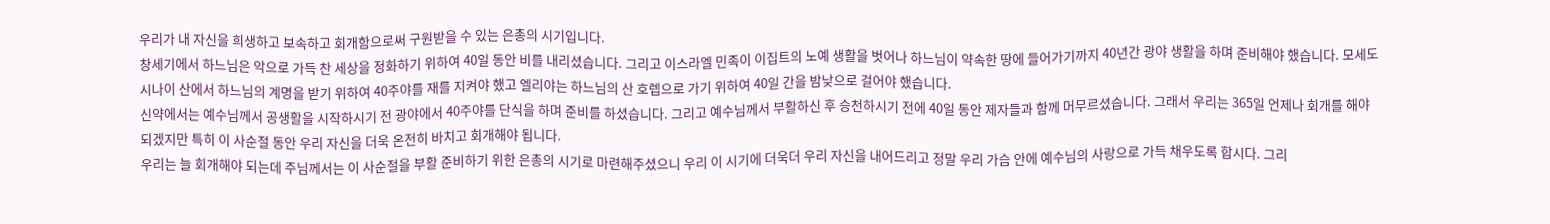우리가 내 자신을 희생하고 보속하고 회개함으로써 구원받을 수 있는 은총의 시기입니다.
창세기에서 하느님은 악으로 가득 찬 세상을 정화하기 위하여 40일 동안 비를 내리셨습니다. 그리고 이스라엘 민족이 이집트의 노예 생활을 벗어나 하느님이 약속한 땅에 들어가기까지 40년간 광야 생활을 하며 준비해야 했습니다. 모세도 시나이 산에서 하느님의 계명을 받기 위하여 40주야를 재를 지켜야 했고 엘리야는 하느님의 산 호렙으로 가기 위하여 40일 간을 밤낮으로 걸어야 했습니다.
신약에서는 예수님께서 공생활을 시작하시기 전 광야에서 40주야를 단식을 하며 준비를 하셨습니다. 그리고 예수님께서 부활하신 후 승천하시기 전에 40일 동안 제자들과 함께 머무르셨습니다. 그래서 우리는 365일 언제나 회개를 해야 되겠지만 특히 이 사순절 동안 우리 자신을 더욱 온전히 바치고 회개해야 됩니다.
우리는 늘 회개해야 되는데 주님께서는 이 사순절을 부활 준비하기 위한 은총의 시기로 마련해주셨으니 우리 이 시기에 더욱더 우리 자신을 내어드리고 정말 우리 가슴 안에 예수님의 사랑으로 가득 채우도록 합시다. 그리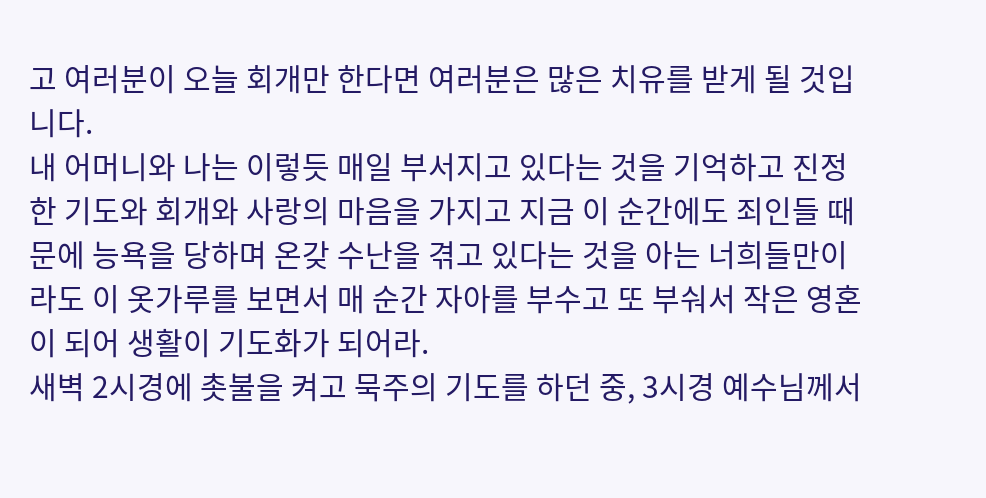고 여러분이 오늘 회개만 한다면 여러분은 많은 치유를 받게 될 것입니다.
내 어머니와 나는 이렇듯 매일 부서지고 있다는 것을 기억하고 진정한 기도와 회개와 사랑의 마음을 가지고 지금 이 순간에도 죄인들 때문에 능욕을 당하며 온갖 수난을 겪고 있다는 것을 아는 너희들만이라도 이 옷가루를 보면서 매 순간 자아를 부수고 또 부숴서 작은 영혼이 되어 생활이 기도화가 되어라.
새벽 2시경에 촛불을 켜고 묵주의 기도를 하던 중, 3시경 예수님께서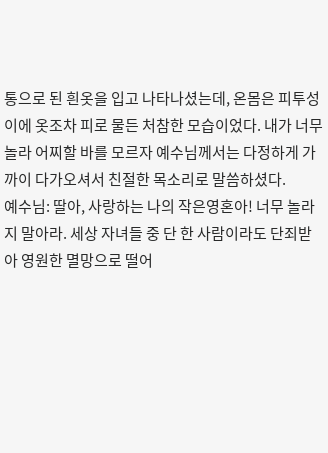통으로 된 흰옷을 입고 나타나셨는데, 온몸은 피투성이에 옷조차 피로 물든 처참한 모습이었다. 내가 너무 놀라 어찌할 바를 모르자 예수님께서는 다정하게 가까이 다가오셔서 친절한 목소리로 말씀하셨다.
예수님: 딸아, 사랑하는 나의 작은영혼아! 너무 놀라지 말아라. 세상 자녀들 중 단 한 사람이라도 단죄받아 영원한 멸망으로 떨어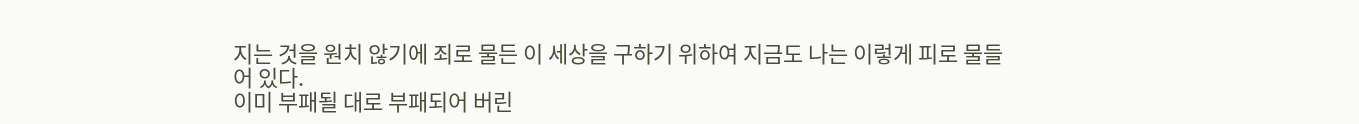지는 것을 원치 않기에 죄로 물든 이 세상을 구하기 위하여 지금도 나는 이렇게 피로 물들어 있다.
이미 부패될 대로 부패되어 버린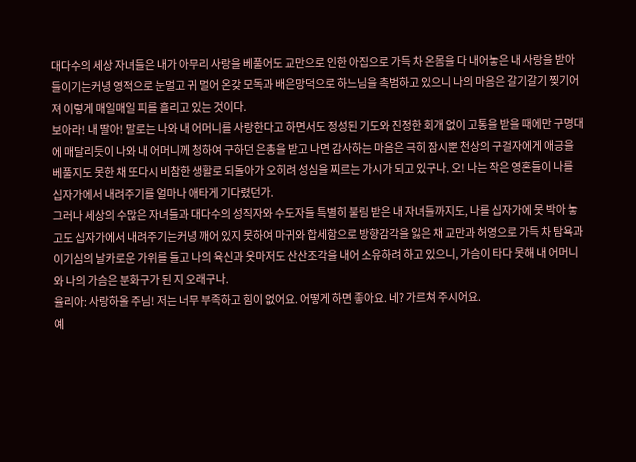대다수의 세상 자녀들은 내가 아무리 사랑을 베풀어도 교만으로 인한 아집으로 가득 차 온몸을 다 내어놓은 내 사랑을 받아들이기는커녕 영적으로 눈멀고 귀 멀어 온갖 모독과 배은망덕으로 하느님을 촉범하고 있으니 나의 마음은 갈기갈기 찢기어져 이렇게 매일매일 피를 흘리고 있는 것이다.
보아라! 내 딸아! 말로는 나와 내 어머니를 사랑한다고 하면서도 정성된 기도와 진정한 회개 없이 고통을 받을 때에만 구명대에 매달리듯이 나와 내 어머니께 청하여 구하던 은총을 받고 나면 감사하는 마음은 극히 잠시뿐 천상의 구걸자에게 애긍을 베풀지도 못한 채 또다시 비참한 생활로 되돌아가 오히려 성심을 찌르는 가시가 되고 있구나. 오! 나는 작은 영혼들이 나를 십자가에서 내려주기를 얼마나 애타게 기다렸던가.
그러나 세상의 수많은 자녀들과 대다수의 성직자와 수도자들 특별히 불림 받은 내 자녀들까지도, 나를 십자가에 못 박아 놓고도 십자가에서 내려주기는커녕 깨어 있지 못하여 마귀와 합세함으로 방향감각을 잃은 채 교만과 허영으로 가득 차 탐욕과 이기심의 날카로운 가위를 들고 나의 육신과 옷마저도 산산조각을 내어 소유하려 하고 있으니, 가슴이 타다 못해 내 어머니와 나의 가슴은 분화구가 된 지 오래구나.
율리아: 사랑하올 주님! 저는 너무 부족하고 힘이 없어요. 어떻게 하면 좋아요. 네? 가르쳐 주시어요.
예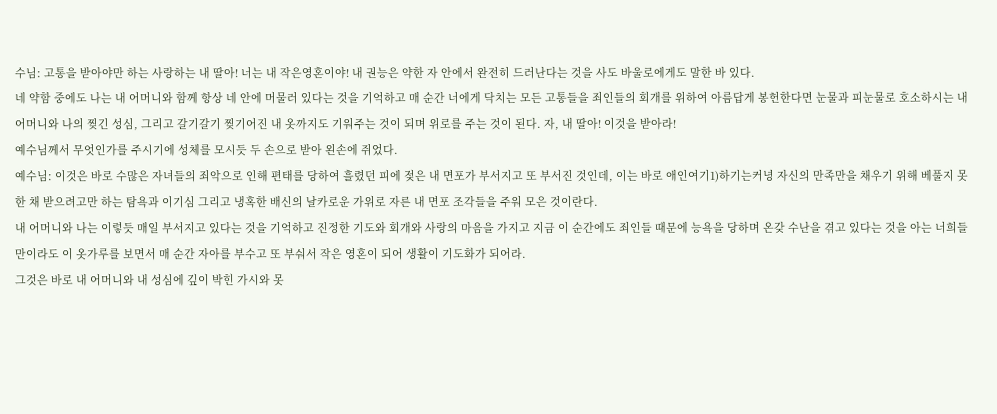수님: 고통을 받아야만 하는 사랑하는 내 딸아! 너는 내 작은영혼이야! 내 권능은 약한 자 안에서 완전히 드러난다는 것을 사도 바울로에게도 말한 바 있다.
네 약함 중에도 나는 내 어머니와 함께 항상 네 안에 머물러 있다는 것을 기억하고 매 순간 너에게 닥치는 모든 고통들을 죄인들의 회개를 위하여 아름답게 봉헌한다면 눈물과 피눈물로 호소하시는 내 어머니와 나의 찢긴 성심, 그리고 갈기갈기 찢기어진 내 옷까지도 기워주는 것이 되며 위로를 주는 것이 된다. 자, 내 딸아! 이것을 받아라!
예수님께서 무엇인가를 주시기에 성체를 모시듯 두 손으로 받아 왼손에 쥐었다.
예수님: 이것은 바로 수많은 자녀들의 죄악으로 인해 편태를 당하여 흘렸던 피에 젖은 내 면포가 부서지고 또 부서진 것인데, 이는 바로 애인여기1)하기는커녕 자신의 만족만을 채우기 위해 베풀지 못한 채 받으려고만 하는 탐욕과 이기심 그리고 냉혹한 배신의 날카로운 가위로 자른 내 면포 조각들을 주워 모은 것이란다.
내 어머니와 나는 이렇듯 매일 부서지고 있다는 것을 기억하고 진정한 기도와 회개와 사랑의 마음을 가지고 지금 이 순간에도 죄인들 때문에 능욕을 당하며 온갖 수난을 겪고 있다는 것을 아는 너희들만이라도 이 옷가루를 보면서 매 순간 자아를 부수고 또 부숴서 작은 영혼이 되어 생활이 기도화가 되어라.
그것은 바로 내 어머니와 내 성심에 깊이 박힌 가시와 못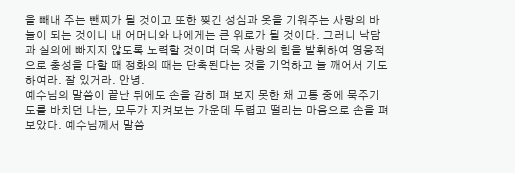을 빼내 주는 뺀찌가 될 것이고 또한 찢긴 성심과 옷을 기워주는 사랑의 바늘이 되는 것이니 내 어머니와 나에게는 큰 위로가 될 것이다. 그러니 낙담과 실의에 빠지지 않도록 노력할 것이며 더욱 사랑의 힘을 발휘하여 영웅적으로 충성을 다할 때 정화의 때는 단축된다는 것을 기억하고 늘 깨어서 기도하여라. 잘 있거라. 안녕.
예수님의 말씀이 끝난 뒤에도 손을 감히 펴 보지 못한 채 고통 중에 묵주기도를 바치던 나는, 모두가 지켜보는 가운데 두렵고 떨리는 마음으로 손을 펴 보았다. 예수님께서 말씀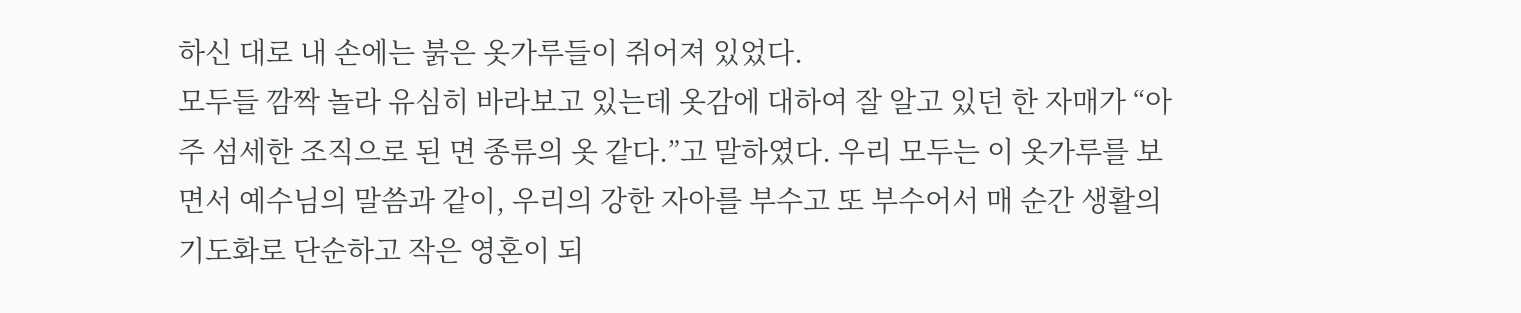하신 대로 내 손에는 붉은 옷가루들이 쥐어져 있었다.
모두들 깜짝 놀라 유심히 바라보고 있는데 옷감에 대하여 잘 알고 있던 한 자매가 “아주 섬세한 조직으로 된 면 종류의 옷 같다.”고 말하였다. 우리 모두는 이 옷가루를 보면서 예수님의 말씀과 같이, 우리의 강한 자아를 부수고 또 부수어서 매 순간 생활의 기도화로 단순하고 작은 영혼이 되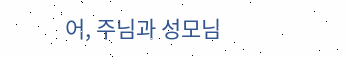어, 주님과 성모님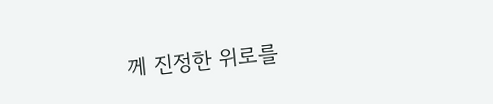께 진정한 위로를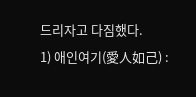드리자고 다짐했다.
1) 애인여기(愛人如己) :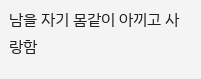남을 자기 몸같이 아끼고 사랑함